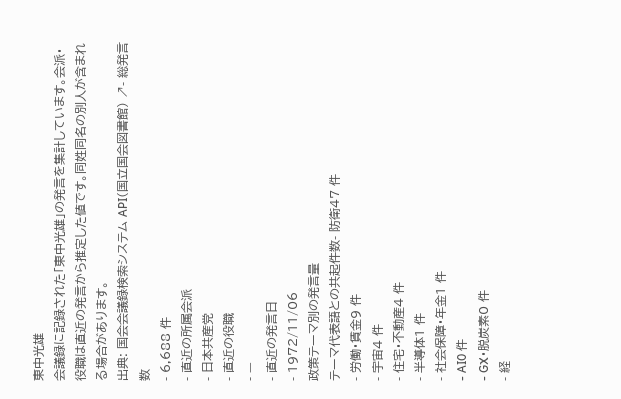東中光雄
会議録に記録された「東中光雄」の発言を集計しています。会派・役職は直近の発言から推定した値です。同姓同名の別人が含まれる場合があります。
出典: 国会会議録検索システム API(国立国会図書館) ↗- 総発言数
- 6,688 件
- 直近の所属会派
- 日本共産党
- 直近の役職
- —
- 直近の発言日
- 1972/11/06
政策テーマ別の発言量
テーマ代表語との共起件数- 防衛47 件
- 労働・賃金9 件
- 宇宙4 件
- 住宅・不動産4 件
- 半導体1 件
- 社会保障・年金1 件
- AI0 件
- GX・脱炭素0 件
- 経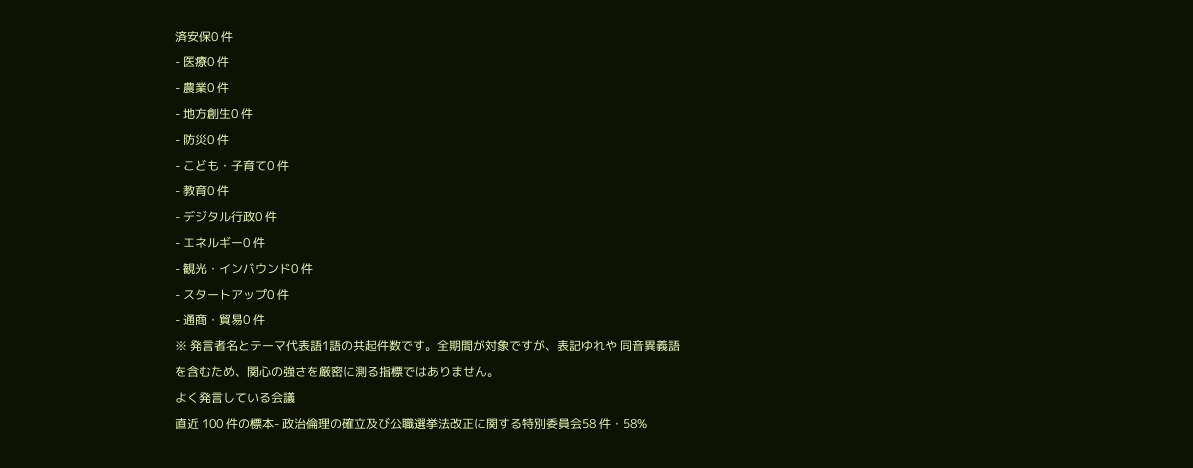済安保0 件
- 医療0 件
- 農業0 件
- 地方創生0 件
- 防災0 件
- こども・子育て0 件
- 教育0 件
- デジタル行政0 件
- エネルギー0 件
- 観光・インバウンド0 件
- スタートアップ0 件
- 通商・貿易0 件
※ 発言者名とテーマ代表語1語の共起件数です。全期間が対象ですが、表記ゆれや 同音異義語を含むため、関心の強さを厳密に測る指標ではありません。
よく発言している会議
直近 100 件の標本- 政治倫理の確立及び公職選挙法改正に関する特別委員会58 件・58%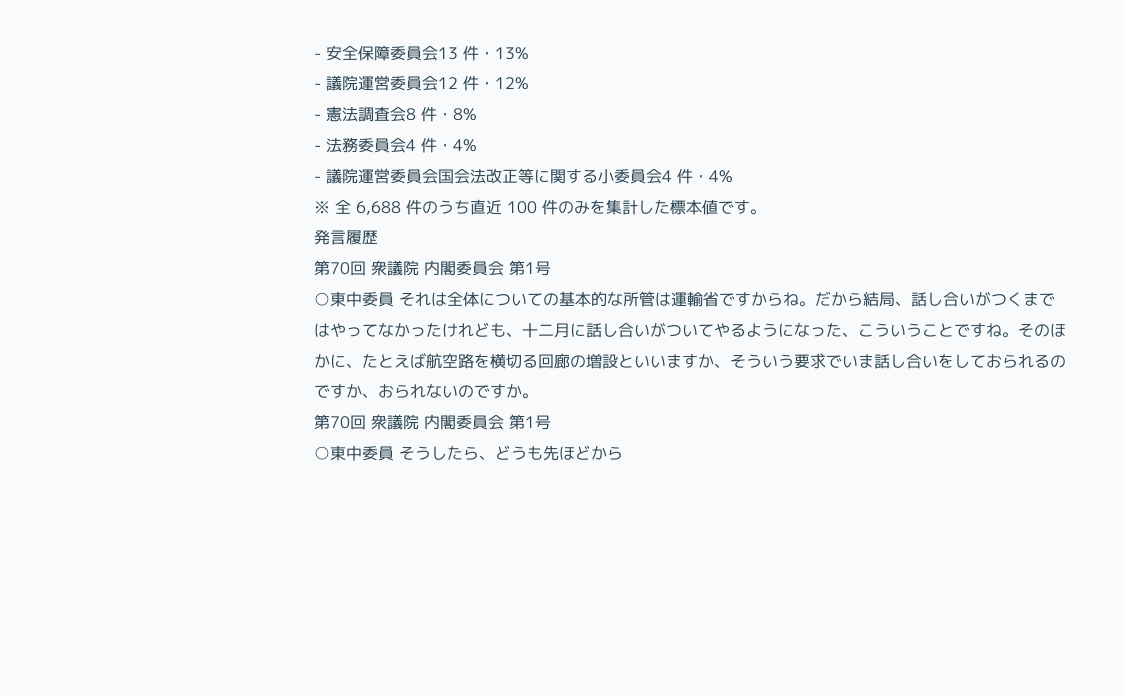- 安全保障委員会13 件・13%
- 議院運営委員会12 件・12%
- 憲法調査会8 件・8%
- 法務委員会4 件・4%
- 議院運営委員会国会法改正等に関する小委員会4 件・4%
※ 全 6,688 件のうち直近 100 件のみを集計した標本値です。
発言履歴
第70回 衆議院 内閣委員会 第1号
○東中委員 それは全体についての基本的な所管は運輸省ですからね。だから結局、話し合いがつくまではやってなかったけれども、十二月に話し合いがついてやるようになった、こういうことですね。そのほかに、たとえば航空路を横切る回廊の増設といいますか、そういう要求でいま話し合いをしておられるのですか、おられないのですか。
第70回 衆議院 内閣委員会 第1号
○東中委員 そうしたら、どうも先ほどから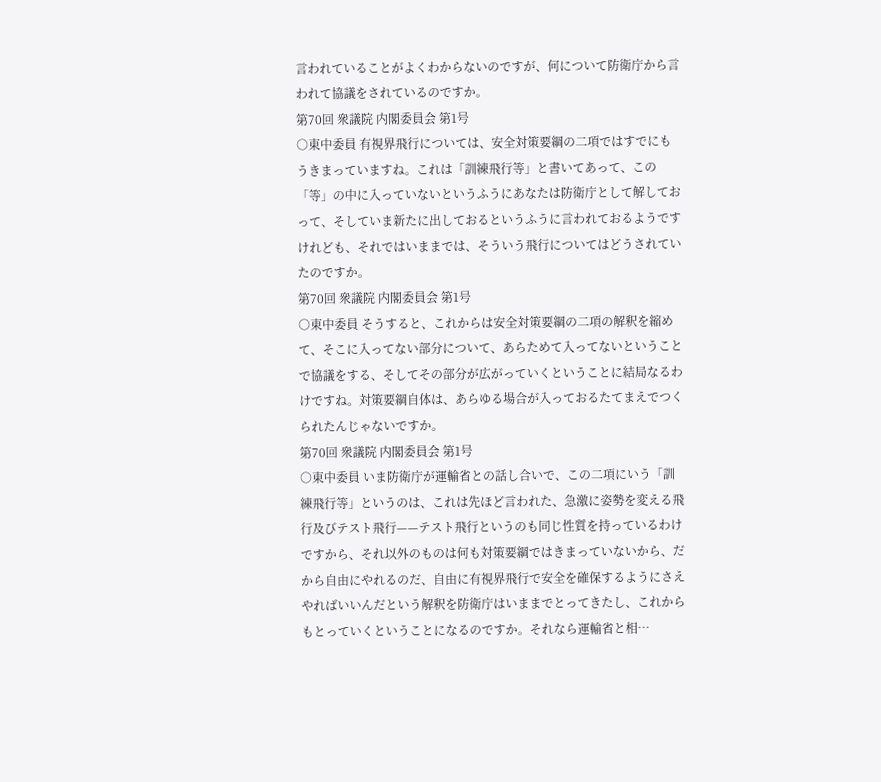言われていることがよくわからないのですが、何について防衛庁から言われて協議をされているのですか。
第70回 衆議院 内閣委員会 第1号
○東中委員 有視界飛行については、安全対策要綱の二項ではすでにもうきまっていますね。これは「訓練飛行等」と書いてあって、この「等」の中に入っていないというふうにあなたは防衛庁として解しておって、そしていま新たに出しておるというふうに言われておるようですけれども、それではいままでは、そういう飛行についてはどうされていたのですか。
第70回 衆議院 内閣委員会 第1号
○東中委員 そうすると、これからは安全対策要綱の二項の解釈を縮めて、そこに入ってない部分について、あらためて入ってないということで協議をする、そしてその部分が広がっていくということに結局なるわけですね。対策要綱自体は、あらゆる場合が入っておるたてまえでつくられたんじゃないですか。
第70回 衆議院 内閣委員会 第1号
○東中委員 いま防衛庁が運輸省との話し合いで、この二項にいう「訓練飛行等」というのは、これは先ほど言われた、急激に姿勢を変える飛行及びテスト飛行——テスト飛行というのも同じ性質を持っているわけですから、それ以外のものは何も対策要綱ではきまっていないから、だから自由にやれるのだ、自由に有視界飛行で安全を確保するようにさえやればいいんだという解釈を防衛庁はいままでとってきたし、これからもとっていくということになるのですか。それなら運輸省と相…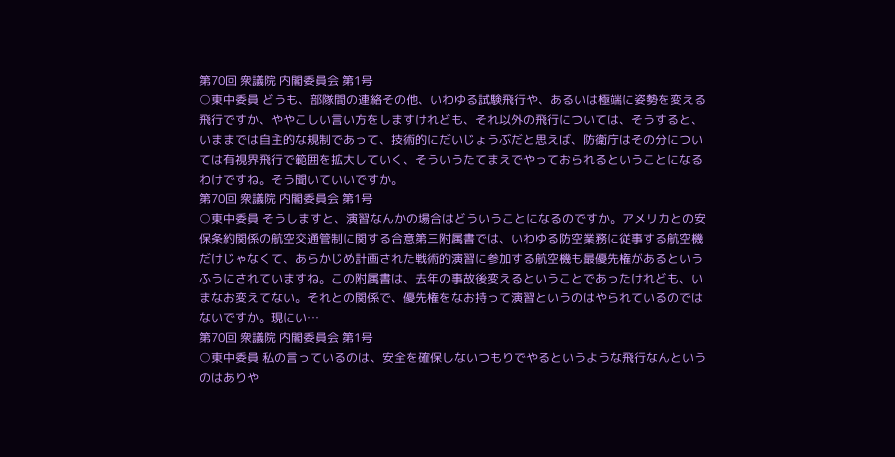第70回 衆議院 内閣委員会 第1号
○東中委員 どうも、部隊間の連絡その他、いわゆる試験飛行や、あるいは極端に姿勢を変える飛行ですか、ややこしい言い方をしますけれども、それ以外の飛行については、そうすると、いままでは自主的な規制であって、技術的にだいじょうぶだと思えば、防衛庁はその分については有視界飛行で範囲を拡大していく、そういうたてまえでやっておられるということになるわけですね。そう聞いていいですか。
第70回 衆議院 内閣委員会 第1号
○東中委員 そうしますと、演習なんかの場合はどういうことになるのですか。アメリカとの安保条約関係の航空交通管制に関する合意第三附属書では、いわゆる防空業務に従事する航空機だけじゃなくて、あらかじめ計画された戦術的演習に参加する航空機も最優先権があるというふうにされていますね。この附属書は、去年の事故後変えるということであったけれども、いまなお変えてない。それとの関係で、優先権をなお持って演習というのはやられているのではないですか。現にい…
第70回 衆議院 内閣委員会 第1号
○東中委員 私の言っているのは、安全を確保しないつもりでやるというような飛行なんというのはありや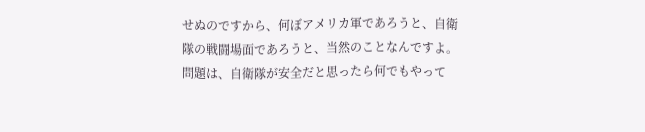せぬのですから、何ぼアメリカ軍であろうと、自衛隊の戦闘場面であろうと、当然のことなんですよ。問題は、自衛隊が安全だと思ったら何でもやって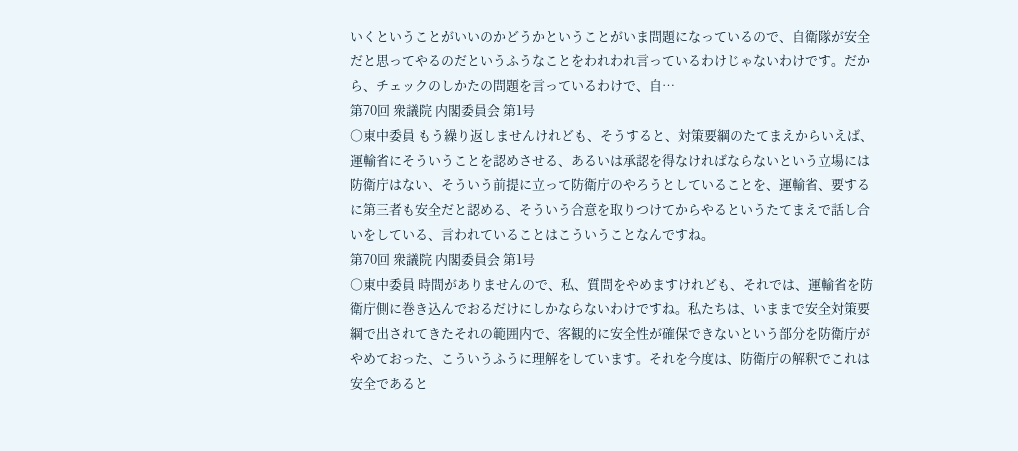いくということがいいのかどうかということがいま問題になっているので、自衛隊が安全だと思ってやるのだというふうなことをわれわれ言っているわけじゃないわけです。だから、チェックのしかたの問題を言っているわけで、自…
第70回 衆議院 内閣委員会 第1号
○東中委員 もう繰り返しませんけれども、そうすると、対策要綱のたてまえからいえば、運輸省にそういうことを認めさせる、あるいは承認を得なければならないという立場には防衛庁はない、そういう前提に立って防衛庁のやろうとしていることを、運輸省、要するに第三者も安全だと認める、そういう合意を取りつけてからやるというたてまえで話し合いをしている、言われていることはこういうことなんですね。
第70回 衆議院 内閣委員会 第1号
○東中委員 時間がありませんので、私、質問をやめますけれども、それでは、運輸省を防衛庁側に巻き込んでおるだけにしかならないわけですね。私たちは、いままで安全対策要綱で出されてきたそれの範囲内で、客観的に安全性が確保できないという部分を防衛庁がやめておった、こういうふうに理解をしています。それを今度は、防衛庁の解釈でこれは安全であると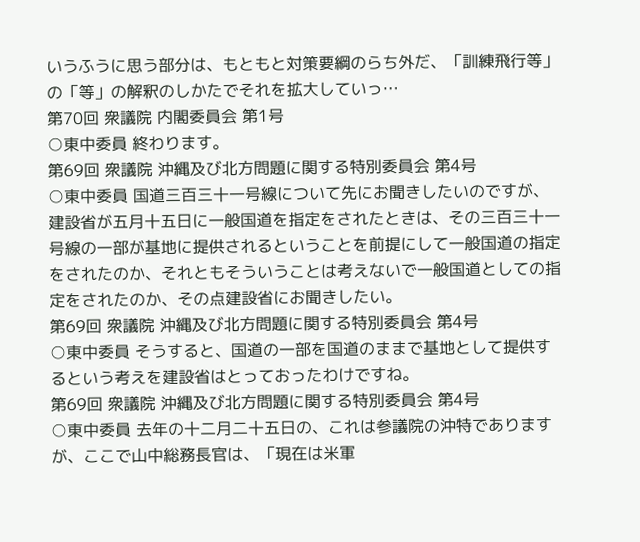いうふうに思う部分は、もともと対策要綱のらち外だ、「訓練飛行等」の「等」の解釈のしかたでそれを拡大していっ…
第70回 衆議院 内閣委員会 第1号
○東中委員 終わります。
第69回 衆議院 沖縄及び北方問題に関する特別委員会 第4号
○東中委員 国道三百三十一号線について先にお聞きしたいのですが、建設省が五月十五日に一般国道を指定をされたときは、その三百三十一号線の一部が基地に提供されるということを前提にして一般国道の指定をされたのか、それともそういうことは考えないで一般国道としての指定をされたのか、その点建設省にお聞きしたい。
第69回 衆議院 沖縄及び北方問題に関する特別委員会 第4号
○東中委員 そうすると、国道の一部を国道のままで基地として提供するという考えを建設省はとっておったわけですね。
第69回 衆議院 沖縄及び北方問題に関する特別委員会 第4号
○東中委員 去年の十二月二十五日の、これは参議院の沖特でありますが、ここで山中総務長官は、「現在は米軍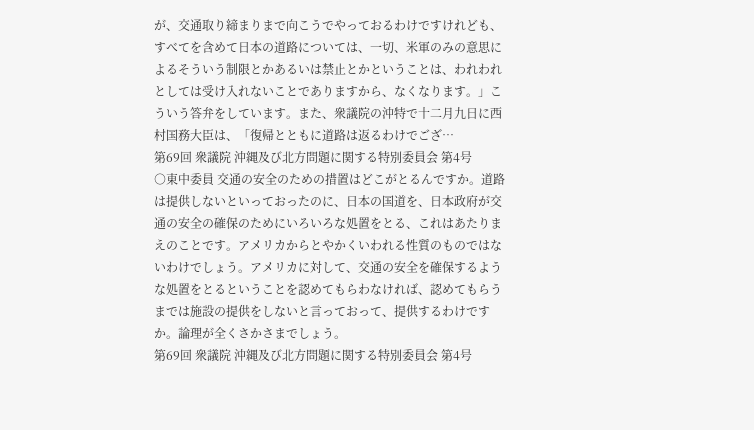が、交通取り締まりまで向こうでやっておるわけですけれども、すべてを含めて日本の道路については、一切、米軍のみの意思によるそういう制限とかあるいは禁止とかということは、われわれとしては受け入れないことでありますから、なくなります。」こういう答弁をしています。また、衆議院の沖特で十二月九日に西村国務大臣は、「復帰とともに道路は返るわけでござ…
第69回 衆議院 沖縄及び北方問題に関する特別委員会 第4号
○東中委員 交通の安全のための措置はどこがとるんですか。道路は提供しないといっておったのに、日本の国道を、日本政府が交通の安全の確保のためにいろいろな処置をとる、これはあたりまえのことです。アメリカからとやかくいわれる性質のものではないわけでしょう。アメリカに対して、交通の安全を確保するような処置をとるということを認めてもらわなければ、認めてもらうまでは施設の提供をしないと言っておって、提供するわけですか。論理が全くさかさまでしょう。
第69回 衆議院 沖縄及び北方問題に関する特別委員会 第4号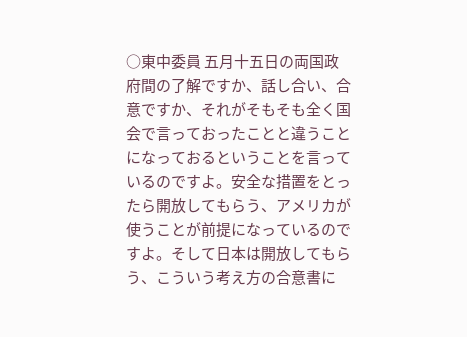○東中委員 五月十五日の両国政府間の了解ですか、話し合い、合意ですか、それがそもそも全く国会で言っておったことと違うことになっておるということを言っているのですよ。安全な措置をとったら開放してもらう、アメリカが使うことが前提になっているのですよ。そして日本は開放してもらう、こういう考え方の合意書に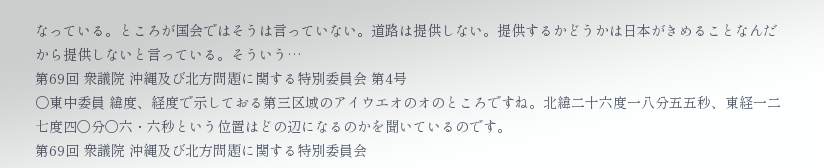なっている。ところが国会ではそうは言っていない。道路は提供しない。提供するかどうかは日本がきめることなんだから提供しないと言っている。そういう…
第69回 衆議院 沖縄及び北方問題に関する特別委員会 第4号
○東中委員 緯度、経度で示しておる第三区域のアイウエオのオのところですね。北緯二十六度一八分五五秒、東経一二七度四〇分〇六・六秒という位置はどの辺になるのかを聞いているのです。
第69回 衆議院 沖縄及び北方問題に関する特別委員会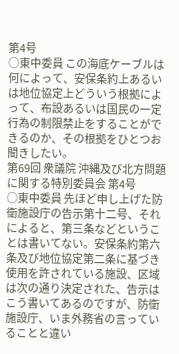第4号
○東中委員 この海底ケーブルは何によって、安保条約上あるいは地位協定上どういう根拠によって、布設あるいは国民の一定行為の制限禁止をすることができるのか、その根拠をひとつお聞きしたい。
第69回 衆議院 沖縄及び北方問題に関する特別委員会 第4号
○東中委員 先ほど申し上げた防衛施設庁の告示第十二号、それによると、第三条などということは書いてない。安保条約第六条及び地位協定第二条に基づき使用を許されている施設、区域は次の通り決定された、告示はこう書いてあるのですが、防衛施設庁、いま外務省の言っていることと違い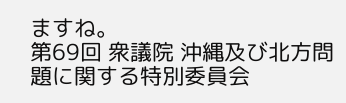ますね。
第69回 衆議院 沖縄及び北方問題に関する特別委員会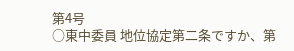第4号
○東中委員 地位協定第二条ですか、第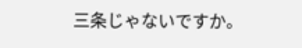三条じゃないですか。